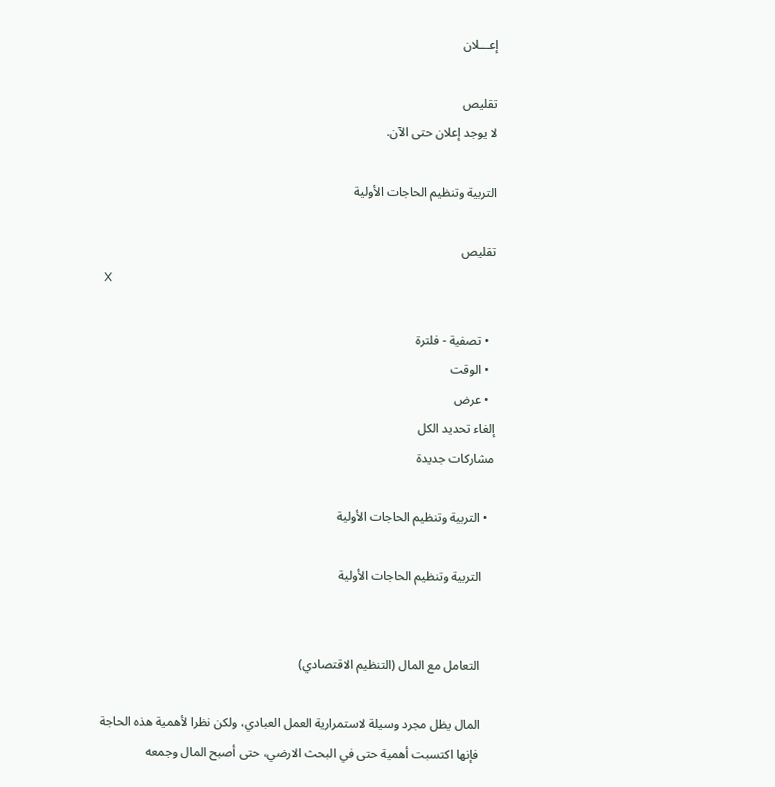إعـــلان

تقليص
لا يوجد إعلان حتى الآن.

التربية وتنظيم الحاجات الأولية

تقليص
X

  • تصفية - فلترة
  • الوقت
  • عرض
إلغاء تحديد الكل
مشاركات جديدة

  • التربية وتنظيم الحاجات الأولية

    التربية وتنظيم الحاجات الأولية


    التعامل مع المال (التنظيم الاقتصادي)

    المال يظل مجرد وسيلة لاستمرارية العمل العبادي، ولكن نظرا لأهمية هذه الحاجة
    فإنها اكتسبت أهمية حتى في البحث الارضي، حتى أصبح المال وجمعه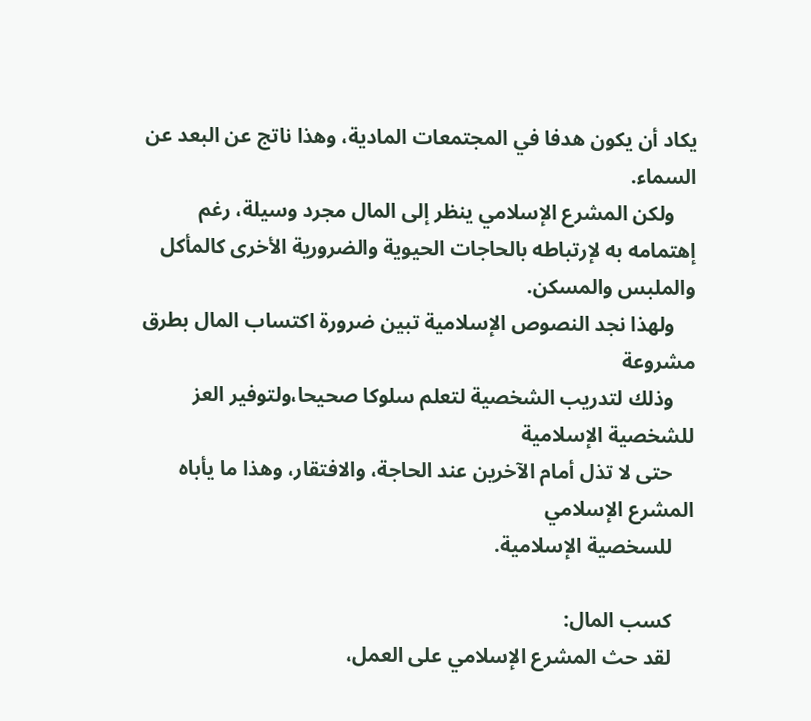يكاد أن يكون هدفا في المجتمعات المادية، وهذا ناتج عن البعد عن السماء.
    ولكن المشرع الإسلامي ينظر إلى المال مجرد وسيلة، رغم إهتمامه به لإرتباطه بالحاجات الحيوية والضرورية الأخرى كالمأكل والملبس والمسكن.
    ولهذا نجد النصوص الإسلامية تبين ضرورة اكتساب المال بطرق مشروعة
    وذلك لتدريب الشخصية لتعلم سلوكا صحيحا،ولتوفير العز للشخصية الإسلامية
    حتى لا تذل أمام الآخرين عند الحاجة، والافتقار، وهذا ما يأباه المشرع الإسلامي
    للسخصية الإسلامية.

    كسب المال:
    لقد حث المشرع الإسلامي على العمل،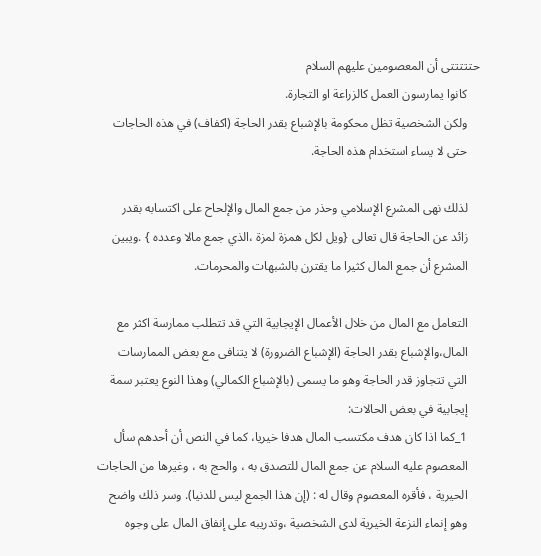حتتتتتى أن المعصومين عليهم السلام
    كانوا يمارسون العمل كالزراعة او التجارة.
    ولكن الشخصية تظل محكومة بالإشباع بقدر الحاجة (اكفاف) في هذه الحاجات
    حتى لا يساء استخدام هذه الحاجة.

    لذلك نهى المشرع الإسلامي وحذر من جمع المال والإلحاح على اكتسابه بقدر
    زائد عن الحاجة قال تعالى {ويل لكل همزة لمزة ،الذي جمع مالا وعدده } .ويبين
    المشرع أن جمع المال كثيرا ما يقترن بالشبهات والمحرمات.

    التعامل مع المال من خلال الأعمال الإيجابية التي قد تتطلب ممارسة اكثر مع
    المال،والإشباع بقدر الحاجة (الإشباع الضرورة) لا يتنافى مع بعض الممارسات
    التي تتجاوز قدر الحاجة وهو ما يسمى (بالإشباع الكمالي) وهذا النوع يعتبر سمة
    إيجابية في بعض الحالات:
    1_كما اذا كان هدف مكتسب المال هدفا خيريا، كما في النص أن أحدهم سأل
    المعصوم عليه السلام عن جمع المال للتصدق به ، والحج به ، وغيرها من الحاجات
    الحيرية ، فأقره المعصوم وقال له : (إن هذا الجمع ليس للدنيا). وسر ذلك واضح
    وهو إنماء النزعة الخيرية لدى الشخصية ،وتدريبه على إنفاق المال على وجوه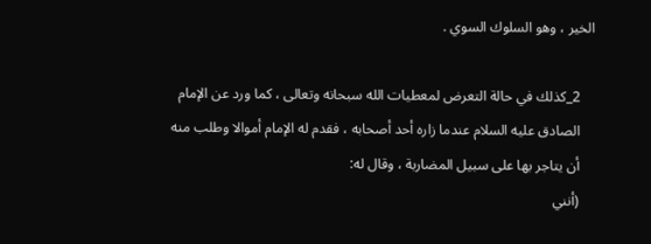الخير ، وهو السلوك السوي .

    2_كذلك في حالة التعرض لمعطيات الله سبحانه وتعالى ، كما ورد عن الإمام
    الصادق عليه السلام عندما زاره أحد أصحابه ، فقدم له الإمام أموالا وطلب منه
    أن يتاجر بها على سبيل المضاربة ، وقال له:
    (أنني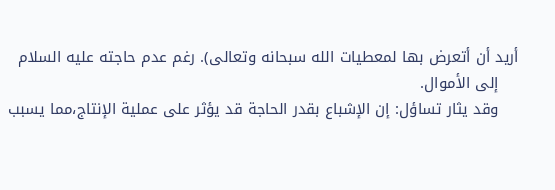أريد أن أتعرض بها لمعطيات الله سبحانه وتعالى). رغم عدم حاجته عليه السلام
    إلى الأموال.
    وقد يثار تساؤل: إن الإشباع بقدر الحاجة قد يؤثر على عملية الإنتاج،مما يسبب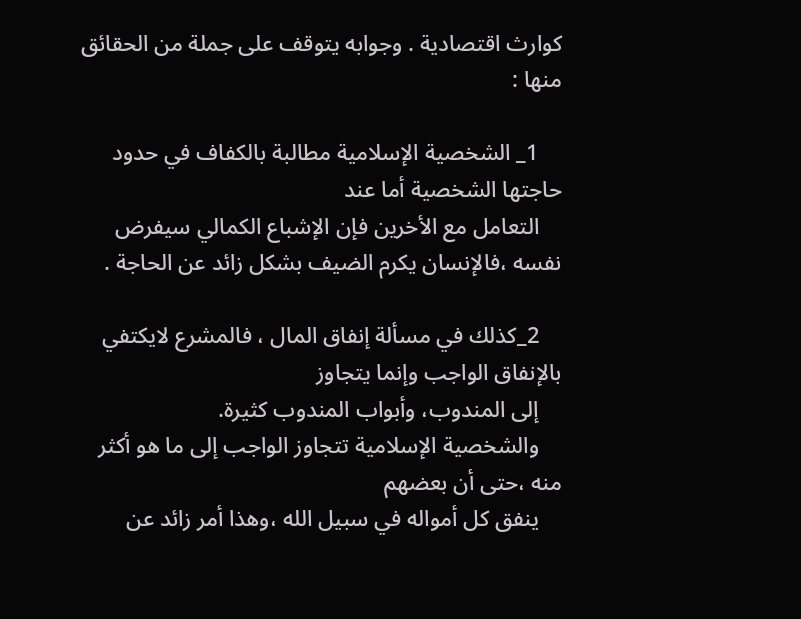كوارث اقتصادية . وجوابه يتوقف على جملة من الحقائق منها :

    1_ الشخصية الإسلامية مطالبة بالكفاف في حدود حاجتها الشخصية أما عند
    التعامل مع الأخرين فإن الإشباع الكمالي سيفرض نفسه ،فالإنسان يكرم الضيف بشكل زائد عن الحاجة .

    2_كذلك في مسألة إنفاق المال ، فالمشرع لايكتفي بالإنفاق الواجب وإنما يتجاوز
    إلى المندوب، وأبواب المندوب كثيرة.
    والشخصية الإسلامية تتجاوز الواجب إلى ما هو أكثر منه ،حتى أن بعضهم
    ينفق كل أمواله في سبيل الله ،وهذا أمر زائد عن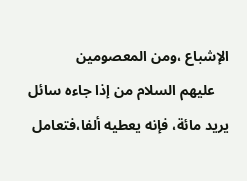الإشباع ،ومن المعصومين
    عليهم السلام من إذا جاءه سائل يريد مائة، فإنه يعطيه ألفا،فتعامل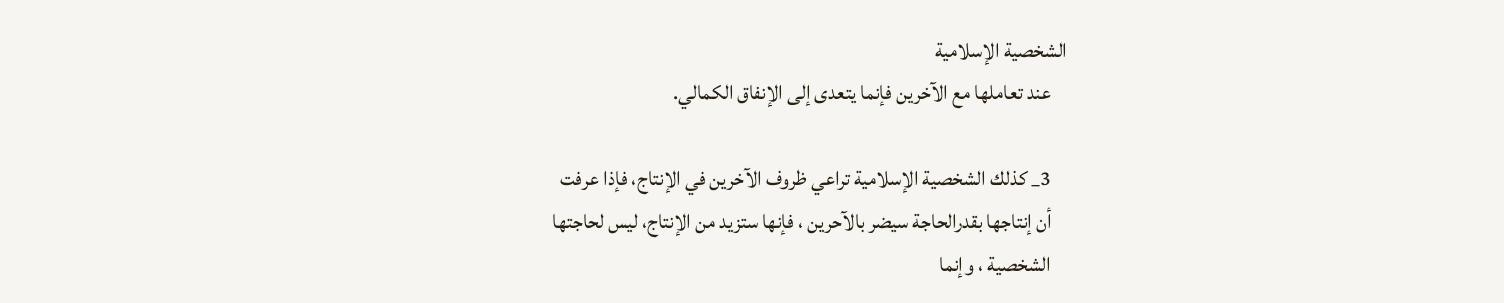الشخصية الإسلامية
    عند تعاملها مع الآخرين فإنما يتعدى إلى الإنفاق الكمالي.

    3_ كذلك الشخصية الإسلامية تراعي ظروف الآخرين في الإنتاج، فإذا عرفت
    أن إنتاجها بقدرالحاجة سيضر بالآحرين ، فإنها ستزيد من الإنتاج، ليس لحاجتها
    الشخصية ، وإنما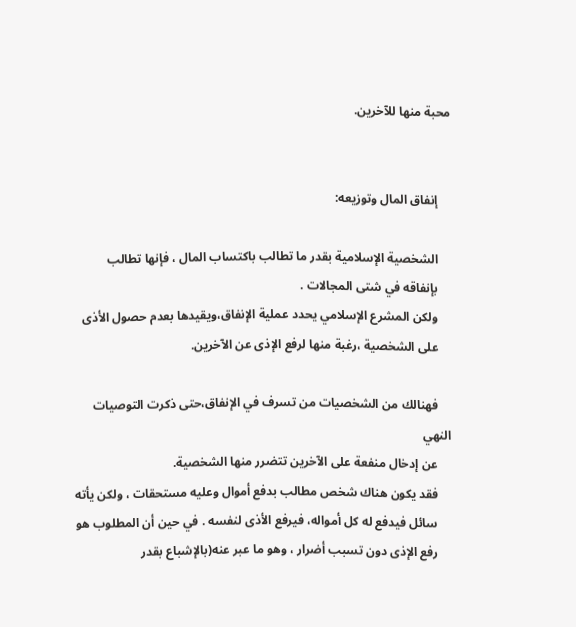محبة منها للآخرين.


    إنفاق المال وتوزيعه:

    الشخصية الإسلامية بقدر ما تطالب باكتساب المال ، فإنها تطالب
    بإنفاقه في شتى المجالات .
    ولكن المشرع الإسلامي يحدد عملية الإنفاق،ويقيدها بعدم حصول الأذى
    على الشخصية ،رغبة منها لرفع الإذى عن الآخرين.

    فهنالك من الشخصيات من تسرف في الإنفاق،حتى ذكرت التوصيات النهي
    عن إدخال منفعة على الآخرين تتضرر منها الشخصية.
    فقد يكون هناك شخص مطالب بدفع أموال وعليه مستحقات ، ولكن يأته
    سائل فيدفع له كل أمواله، فيرفع الأذى لنفسه . في حين أن المطلوب هو
    رفع الإذى دون تسبب أضرار ، وهو ما عبر عنه(بالإشباع بقدر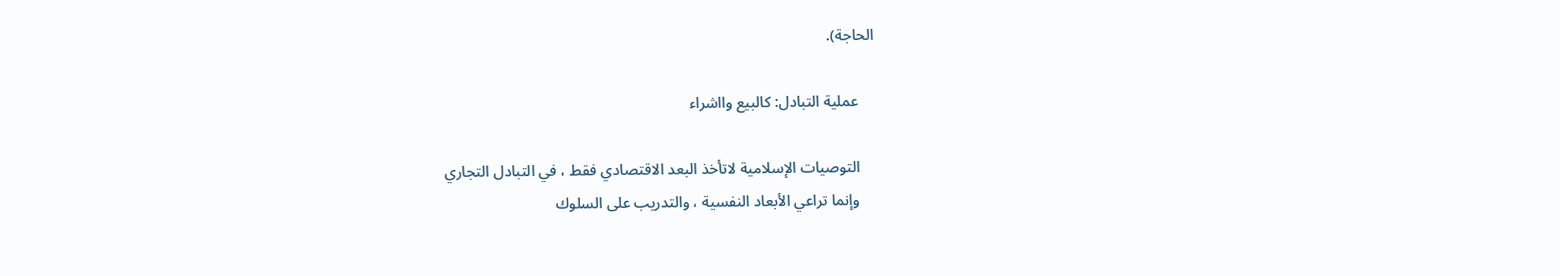الحاجة).

    عملية التبادل: كالبيع وااشراء

    التوصيات الإسلامية لاتأخذ البعد الاقتصادي فقط ، في التبادل التجاري
    وإنما تراعي الأبعاد النفسية ، والتدريب على السلوك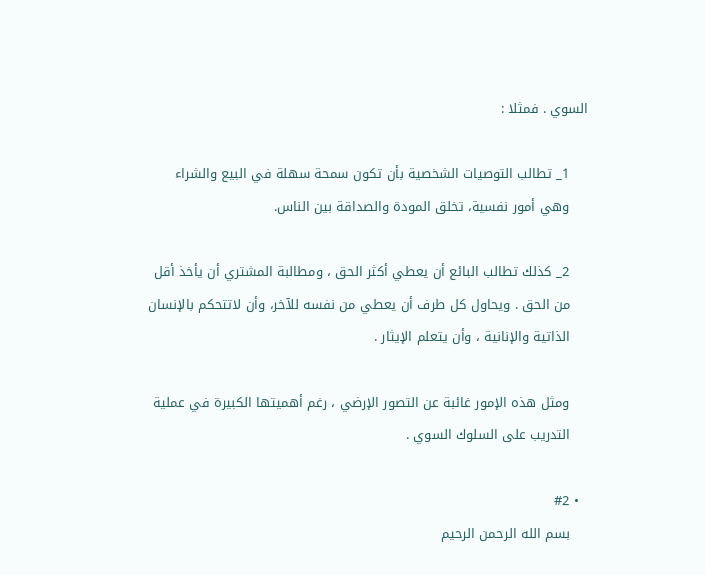السوي . فمثلا :

    1_ تطالب التوصيات الشخصية بأن تكون سمحة سهلة في البيع والشراء
    وهي أمور نفسية، تخلق المودة والصداقة بين الناس.

    2_ كذلك تطالب البائع أن يعطي أكثر الحق ، ومطالبة المشتري أن يأخذ أقل
    من الحق . ويحاول كل طرف أن يعطي من نفسه للآخر، وأن لاتتحكم بالإنسان
    الذاتية والإنانية ، وأن يتعلم الإيثار .

    ومثل هذه الإمور غائبة عن التصور الإرضي ، رغم أهميتها الكبيرة في عملية
    التدريب على السلوك السوي .

  • #2
    بسم الله الرحمن الرحيم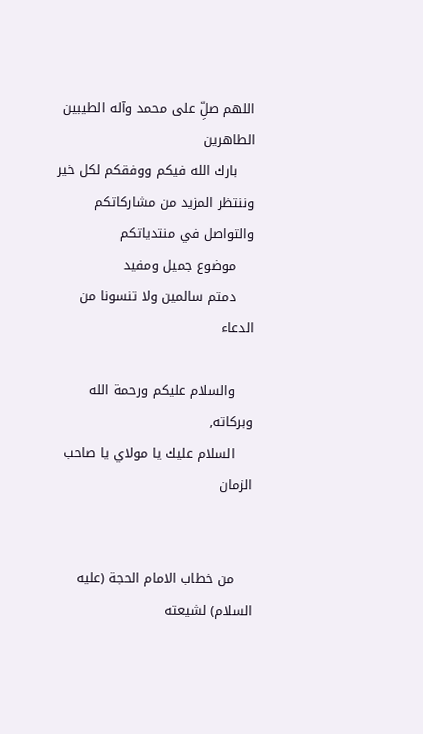اللهم صلِّ على محمد وآله الطيبين الطاهرين
    بارك الله فيكم ووفقكم لكل خير وننتظر المزيد من مشاركاتكم والتواصل في منتدياتكم
    موضوع جميل ومفيد
    دمتم سالمين ولا تنسونا من الدعاء

    والسلام عليكم ورحمة الله وبركاته,
    السلام عليك يا مولاي يا صاحب الزمان


    من خطاب الامام الحجة (عليه السلام) لشيعته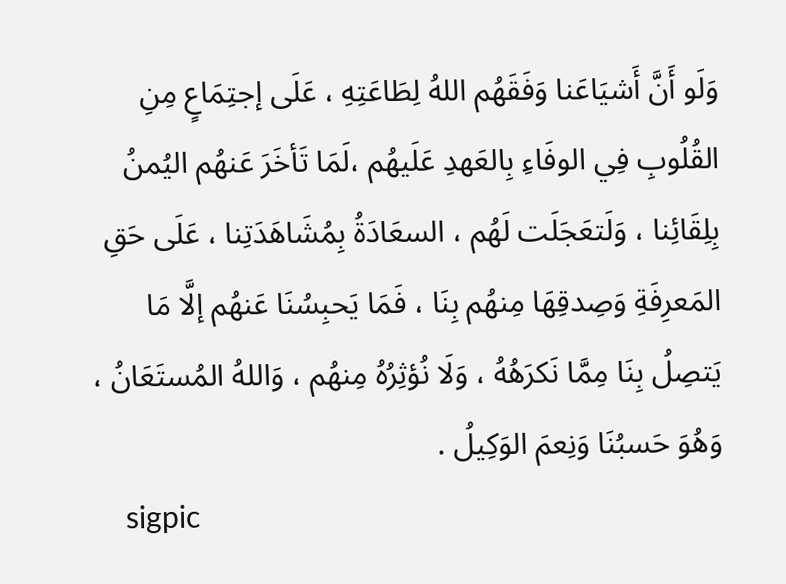وَلَو أَنَّ أَشيَاعَنا وَفَقَهُم اللهُ لِطَاعَتِهِ ، عَلَى إجتِمَاعٍ مِنِ القُلُوبِ فِي الوفَاءِ بِالعَهدِ عَلَيهُم ،لَمَا تَأخَرَ عَنهُم اليُمنُ بِلِقَائِنا ، وَلَتعَجَلَت لَهُم ، السعَادَةُ بِمُشَاهَدَتِنا ، عَلَى حَقِ المَعرِفَةِ وَصِدقِهَا مِنهُم بِنَا ، فَمَا يَحبِسُنَا عَنهُم إلَّا مَا يَتصِلُ بِنَا مِمَّا نَكرَهُهُ ، وَلَا نُؤثِرُهُ مِنهُم ، وَاللهُ المُستَعَانُ ، وَهُوَ حَسبُنَا وَنِعمَ الوَكِيلُ .
    sigpic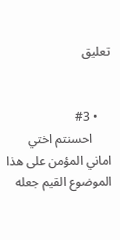تعليق


    • #3
      احسنتم اختي اماني المؤمن على هذا الموضوع القيم جعله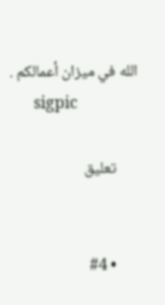الله في ميزان أعمالكم .
      sigpic

      تعليق


      • #4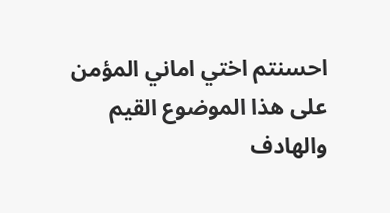احسنتم اختي اماني المؤمن على هذا الموضوع القيم والهادف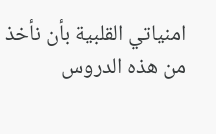امنياتي القلبية بأن نأخذ من هذه الدروس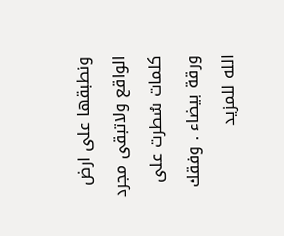ونطبقها على ارض الواقع ولاتبقى مجرد كلمات سُطرت على ورقة بيضاء . وفقك الله للمزيد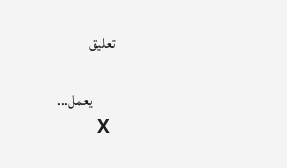تعليق

        يعمل...
        X